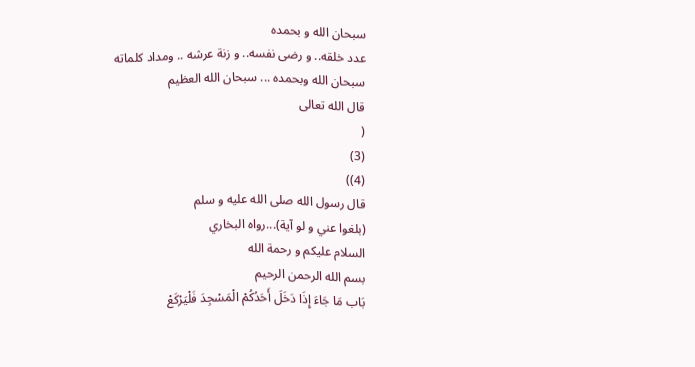سبحان الله و بحمده
عدد خلقه.. و رضى نفسه.. و زنة عرشه .. ومداد كلماته
سبحان الله وبحمده ... سبحان الله العظيم
قال الله تعالى
(
(3)
(4))
قال رسول الله صلى الله عليه و سلم
(بلغوا عني و لو آية)...رواه البخاري
السلام عليكم و رحمة الله
بسم الله الرحمن الرحيم
بَاب مَا جَاءَ إِذَا دَخَلَ أَحَدُكُمْ الْمَسْجِدَ فَلْيَرْكَعْ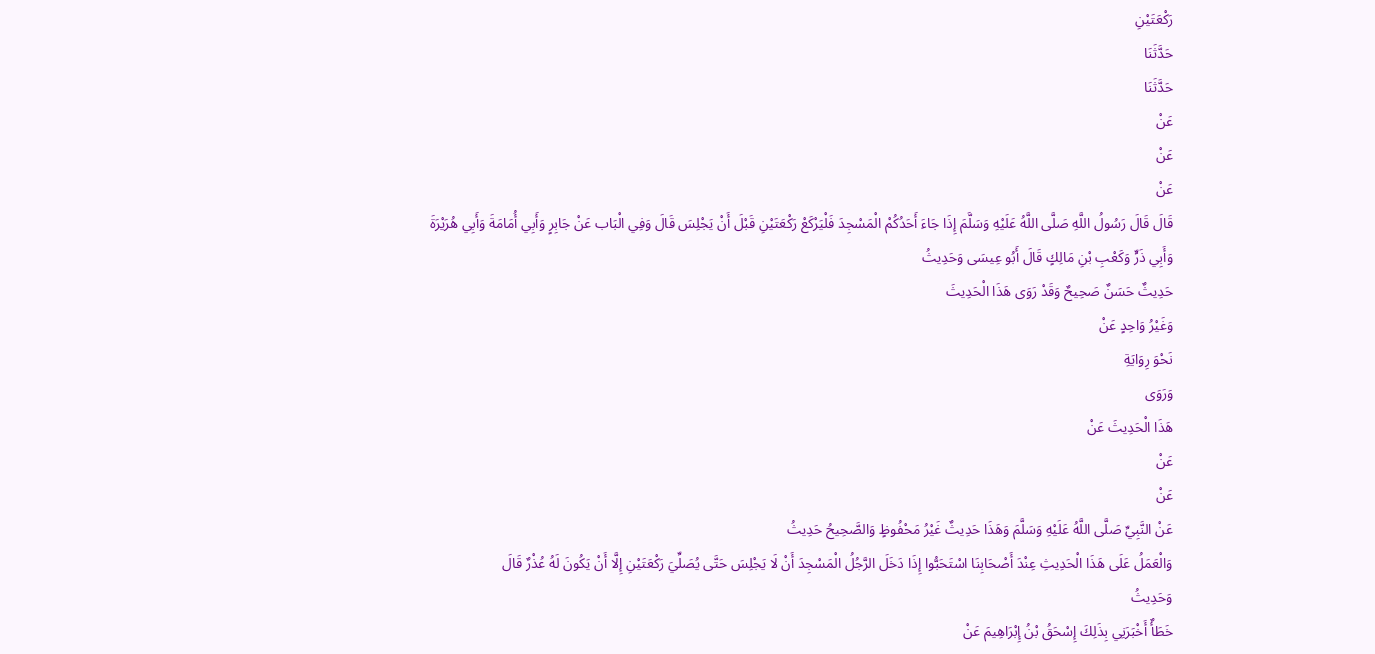رَكْعَتَيْنِ
حَدَّثَنَا
حَدَّثَنَا
عَنْ
عَنْ
عَنْ
قَالَ قَالَ رَسُولُ اللَّهِ صَلَّى اللَّهُ عَلَيْهِ وَسَلَّمَ إِذَا جَاءَ أَحَدُكُمْ الْمَسْجِدَ فَلْيَرْكَعْ رَكْعَتَيْنِ قَبْلَ أَنْ يَجْلِسَ قَالَ وَفِي الْبَاب عَنْ جَابِرٍ وَأَبِي أُمَامَةَ وَأَبِي هُرَيْرَةَ وَأَبِي ذَرٍّ وَكَعْبِ بْنِ مَالِكٍ قَالَ أَبُو عِيسَى وَحَدِيثُ
حَدِيثٌ حَسَنٌ صَحِيحٌ وَقَدْ رَوَى هَذَا الْحَدِيثَ
وَغَيْرُ وَاحِدٍ عَنْ
نَحْوَ رِوَايَةِ
وَرَوَى
هَذَا الْحَدِيثَ عَنْ
عَنْ
عَنْ
عَنْ النَّبِيِّ صَلَّى اللَّهُ عَلَيْهِ وَسَلَّمَ وَهَذَا حَدِيثٌ غَيْرُ مَحْفُوظٍ وَالصَّحِيحُ حَدِيثُ
وَالْعَمَلُ عَلَى هَذَا الْحَدِيثِ عِنْدَ أَصْحَابِنَا اسْتَحَبُّوا إِذَا دَخَلَ الرَّجُلُ الْمَسْجِدَ أَنْ لَا يَجْلِسَ حَتَّى يُصَلِّيَ رَكْعَتَيْنِ إِلَّا أَنْ يَكُونَ لَهُ عُذْرٌ قَالَ
وَحَدِيثُ
خَطَأٌ أَخْبَرَنِي بِذَلِكَ إِسْحَقُ بْنُ إِبْرَاهِيمَ عَنْ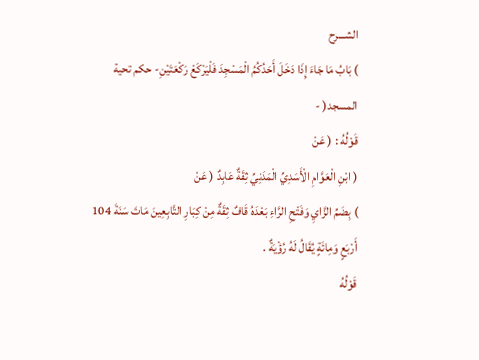الشـــرح
) بَابُ مَا جَاءَ إِذَا دَخَلَ أَحَدُكُمُ الْمَسْجِدَ فَلْيَرْكَعْ رَكْعَتَيْنِ- حكم تحية المسجد( -
قَوْلُهُ : ( عَنْ
( ابْنِ الْعَوَّامِ الْأَسَدِيِّ الْمَدَنِيِّ ثِقَةٌ عَابِدٌ ( عَنْ
) بِضَمِّ الزَّايِ وَفَتْحِ الرَّاءِ بَعْدَهُ قَافٌ ثِقَةٌ مِنْ كِبَارِ التَّابِعِينَ مَاتَ سَنَةَ 104 أَرْبَعٍ وَمِائَةٍ يُقَالُ لَهُ رُؤْيَةٌ .
قَوْلُهُ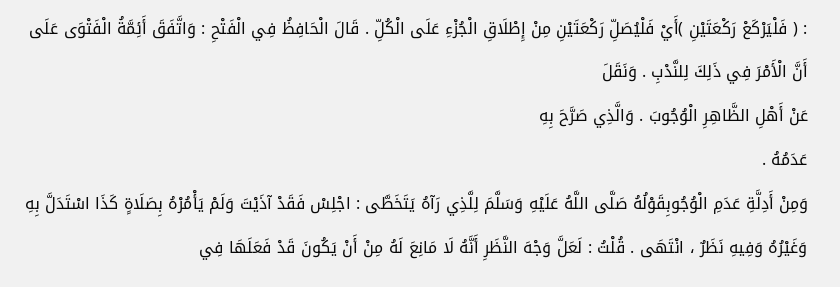: ( فَلْيَرْكَعْ رَكْعَتَيْنِ )أَيْ فَلْيُصَلِّ رَكْعَتَيْنِ مِنْ إِطْلَاقِ الْجُزْءِ عَلَى الْكُلِّ . قَالَ الْحَافِظُ فِي الْفَتْحِ : وَاتَّفَقَ أَئِمَّةُ الْفَتْوَى عَلَى أَنَّ الْأَمْرَ فِي ذَلِكَ لِلنَّدْبِ . وَنَقَلَ
عَنْ أَهْلِ الظَّاهِرِ الْوُجُوبَ . وَالَّذِي صَرَّحَ بِهِ
عَدَمُهُ .
وَمِنْ أَدِلَّةِ عَدَمِ الْوُجُوبِقَوْلُهُ صَلَّى اللَّهُ عَلَيْهِ وَسَلَّمَ لِلَّذِي رَآهُ يَتَخَطَّى : اجْلِسْ فَقَدْ آذَيْتَ وَلَمْ يَأْمُرْهُ بِصَلَاةٍ كَذَا اسْتَدَلَّ بِهِ
وَغَيْرُهُ وَفِيهِ نَظَرٌ ، انْتَهَى . قُلْتُ : لَعَلَّ وَجْهَ النَّظَرِ أَنَّهُ لَا مَانِعَ لَهُ مِنْ أَنْ يَكُونَ قَدْ فَعَلَهَا فِي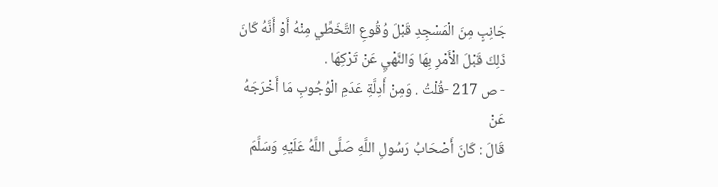جَانِبٍ مِنَ الْمَسْجِدِ قَبْلَ وُقُوعِ التَّخَطِّي مِنْهُ أَوْ أَنَّهُ كَانَ ذَلِكَ قَبْلَ الْأَمْرِ بِهَا وَالنَّهْيِ عَنْ تَرْكِهَا .
- ص 217 -قُلْتُ . وَمِنْ أَدِلَّةِ عَدَمِ الْوُجُوبِ مَا أَخْرَجَهُ
عَنْ
قَالَ : كَانَ أَصْحَابُ رَسُولِ اللَّهِ صَلَّى اللَّهُ عَلَيْهِ وَسَلَّمَ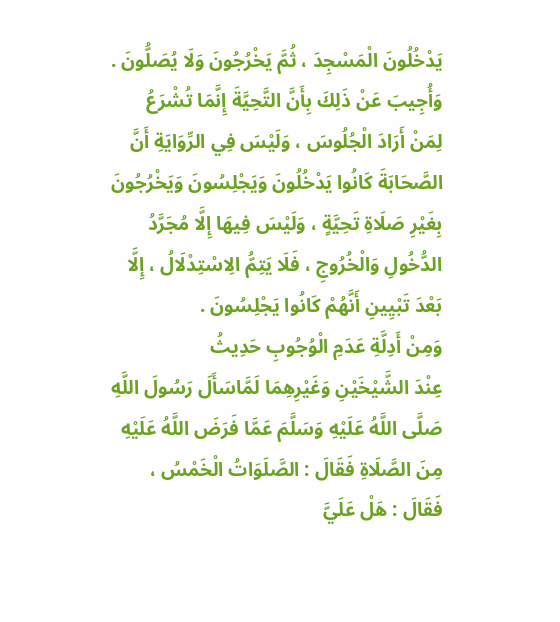يَدْخُلُونَ الْمَسْجِدَ ، ثُمَّ يَخْرُجُونَ وَلَا يُصَلُّونَ .
وَأُجِيبَ عَنْ ذَلِكَ بِأَنَّ التَّحِيَّةَ إِنَّمَا تُشْرَعُ لِمَنْ أَرَادَ الْجُلُوسَ ، وَلَيْسَ فِي الرِّوَايَةِ أَنَّ الصَّحَابَةَ كَانُوا يَدْخُلُونَ وَيَجْلِسُونَ وَيَخْرُجُونَ بِغَيْرِ صَلَاةِ تَحِيَّةٍ ، وَلَيْسَ فِيهَا إِلَّا مُجَرَّدُ الدُّخُولِ وَالْخُرُوجِ ، فَلَا يَتِمُّ الِاسْتِدْلَالُ ، إِلَّا بَعْدَ تَبْيِينِ أَنَّهُمْ كَانُوا يَجْلِسُونَ .
وَمِنْ أَدِلَّةِ عَدَمِ الْوُجُوبِ حَدِيثُ
عِنْدَ الشَّيْخَيْنِ وَغَيْرِهِمَا لَمَّاسَأَلَ رَسُولَ اللَّهِ صَلَّى اللَّهُ عَلَيْهِ وَسَلَّمَ عَمَّا فَرَضَ اللَّهُ عَلَيْهِ مِنَ الصَّلَاةِ فَقَالَ : الصَّلَوَاتُ الْخَمْسُ ، فَقَالَ : هَلْ عَلَيَّ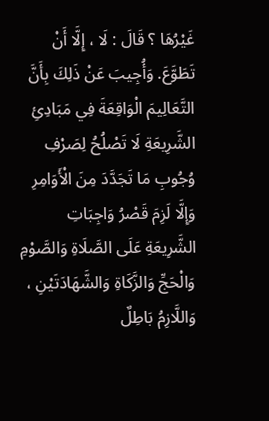غَيْرُهَا ؟ قَالَ : لَا ، إِلَّا أَنْ تَطَوَّعَ. وَأُجِيبَ عَنْ ذَلِكَ بِأَنَّ التَّعَالِيمَ الْوَاقِعَةَ فِي مَبَادِئِ الشَّرِيعَةِ لَا تَصْلُحُ لِصَرْفِ وُجُوبِ مَا تَجَدَّدَ مِنَ الْأَوَامِرِ وَإِلَّا لَزِمَ قَصْرُ وَاجِبَاتِ الشَّرِيعَةِ عَلَى الصَّلَاةِ وَالصَّوْمِ وَالْحَجِّ وَالزَّكَاةِ وَالشَّهَادَتَيْنِ ، وَاللَّازِمُ بَاطِلٌ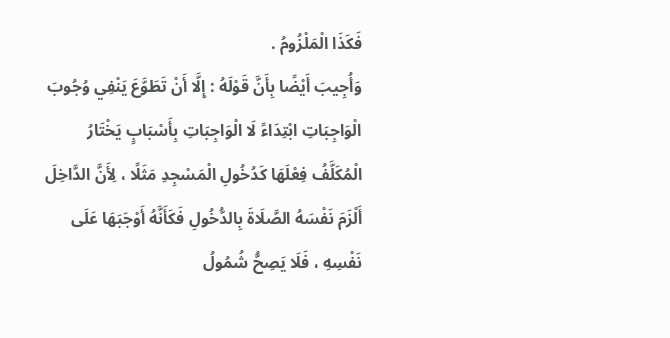فَكَذَا الْمَلْزُومُ .
وَأُجِيبَ أَيْضًا بِأَنَّ قَوْلَهُ : إِلَّا أَنْ تَطَوَّعَ يَنْفِي وُجُوبَ الْوَاجِبَاتِ ابْتِدَاءً لَا الْوَاجِبَاتِ بِأَسْبَابٍ يَخْتَارُ الْمُكَلَّفُ فِعْلَهَا كَدُخُولِ الْمَسْجِدِ مَثَلًا ، لِأَنَّ الدَّاخِلَ أَلْزَمَ نَفْسَهُ الصَّلَاةَ بِالدُّخُولِ فَكَأَنَّهُ أَوْجَبَهَا عَلَى نَفْسِهِ ، فَلَا يَصِحُّ شُمُولُ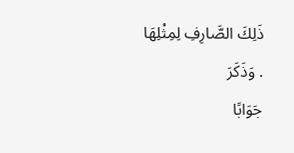ذَلِكَ الصَّارِفِ لِمِثْلِهَا . وَذَكَرَ
جَوَابًا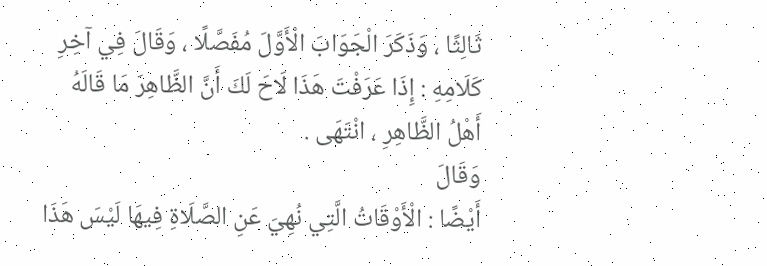ثَالِثًا ، وَذَكَرَ الْجَوَابَ الْأَوَّلَ مُفَصَّلًا ، وَقَالَ فِي آخِرِ كَلَامِهِ : إِذَا عَرَفْتَ هَذَا لَاحَ لَكَ أَنَّ الظَّاهِرَ مَا قَالَهُ أَهْلُ الظَّاهِرِ ، انْتَهَى .
وَقَالَ
أَيْضًا : الْأَوْقَاتُ الَّتِي نُهِيَ عَنِ الصَّلَاةِ فِيهَا لَيْسَ هَذَا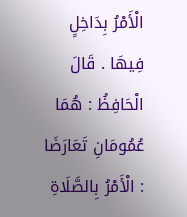الْأَمْرُ بِدَاخِلٍ فِيهَا . قَالَ الْحَافِظُ : هُمَا عُمُومَانِ تَعَارَضَا : الْأَمْرُ بِالصَّلَاةِ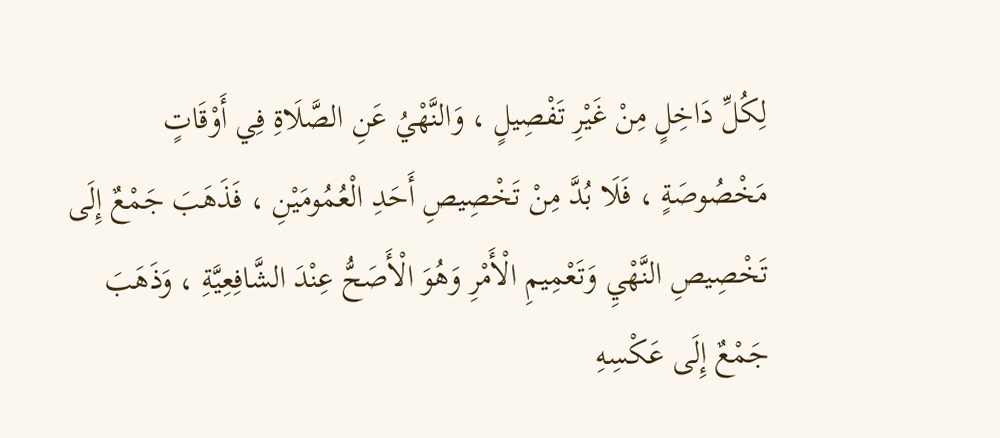لِكُلِّ دَاخِلٍ مِنْ غَيْرِ تَفْصِيلٍ ، وَالنَّهْيُ عَنِ الصَّلَاةِ فِي أَوْقَاتٍ مَخْصُوصَةٍ ، فَلَا بُدَّ مِنْ تَخْصِيصِ أَحَدِ الْعُمُومَيْنِ ، فَذَهَبَ جَمْعٌ إِلَى تَخْصِيصِ النَّهْيِ وَتَعْمِيمِ الْأَمْرِ وَهُوَ الْأَصَحُّ عِنْدَ الشَّافِعِيَّةِ ، وَذَهَبَ جَمْعٌ إِلَى عَكْسِهِ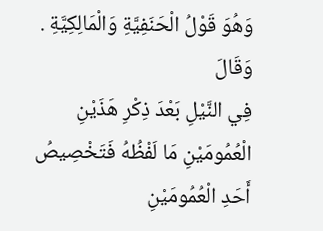وَهُوَ قَوْلُ الْحَنَفِيَّةِ وَالْمَالِكِيَّةِ . وَقَالَ
فِي النَّيْلِ بَعْدَ ذِكْرِ هَذَيْنِ الْعُمُومَيْنِ مَا لَفْظُهُ فَتَخْصِيصُ أَحَدِ الْعُمُومَيْنِ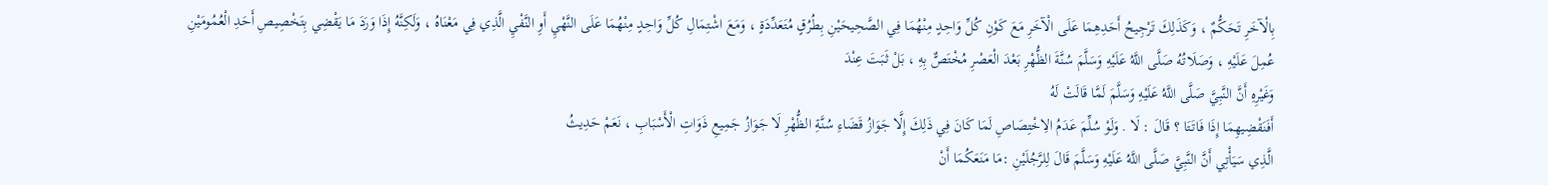بِالْآخَرِ تَحَكُّمٌ ، وَكَذَلِكَ تَرْجِيحُ أَحَدِهِمَا عَلَى الْآخَرِ مَعَ كَوْنِ كُلِّ وَاحِدٍ مِنْهُمَا فِي الصَّحِيحَيْنِ بِطُرُقٍ مُتَعَدِّدَةٍ ، وَمَعَ اشْتِمَالِ كُلِّ وَاحِدٍ مِنْهُمَا عَلَى النَّهْيِ أَوِ النَّفْيِ الَّذِي فِي مَعْنَاهُ ، وَلَكِنَّهُ إِذَا وَرَدَ مَا يَقْضِي بِتَخْصِيصِ أَحَدِ الْعُمُومَيْنِ عُمِلَ عَلَيْهِ ، وَصَلَاتُهُ صَلَّى اللَّهُ عَلَيْهِ وَسَلَّمَ سُنَّةَ الظُّهْرِ بَعْدَ الْعَصْرِ مُخْتَصٌّ بِهِ ، بَلْ ثَبَتَ عِنْدَ
وَغَيْرِهِ أَنَّ النَّبِيَّ صَلَّى اللَّهُ عَلَيْهِ وَسَلَّمَ لَمَّا قَالَتْ لَهُ
أَفَنَقْضِيهِمَا إِذَا فَاتَتَا ؟ قَالَ : لَا . وَلَوْ سُلِّمَ عَدَمُ الِاخْتِصَاصِ لَمَا كَانَ فِي ذَلِكَ إِلَّا جَوَازُ قَضَاءِ سُنَّةِ الظُّهْرِ لَا جَوَازُ جَمِيعِ ذَوَاتِ الْأَسْبَابِ ، نَعَمْ حَدِيثُ
الَّذِي سَيَأْتِي أَنَّ النَّبِيَّ صَلَّى اللَّهُ عَلَيْهِ وَسَلَّمَ قَالَ لِلرَّجُلَيْنِ :مَا مَنَعَكُمَا أَنْ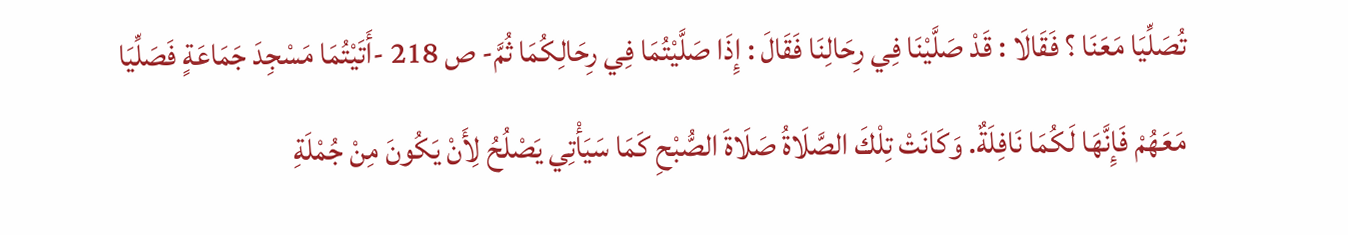تُصَلِّيَا مَعَنَا ؟ فَقَالَا : قَدْ صَلَّيْنَا فِي رِحَالِنَا فَقَالَ : إِذَا صَلَّيْتُمَا فِي رِحَالِكُمَا ثُمَّ- ص 218 -أَتَيْتُمَا مَسْجِدَ جَمَاعَةٍ فَصَلِّيَا مَعَهُمْ فَإِنَّهَا لَكُمَا نَافِلَةٌ. وَكَانَتْ تِلْكَ الصَّلَاةُ صَلَاةَ الصُّبْحِ كَمَا سَيَأْتِي يَصْلُحُ لِأَنْ يَكُونَ مِنْ جُمْلَةِ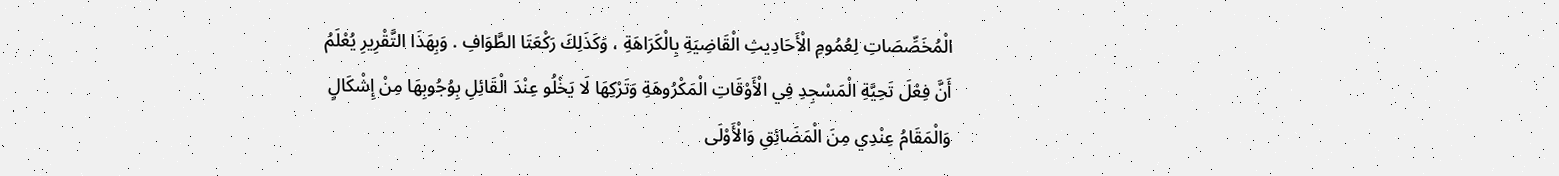الْمُخَصِّصَاتِ لِعُمُومِ الْأَحَادِيثِ الْقَاضِيَةِ بِالْكَرَاهَةِ ، وَكَذَلِكَ رَكْعَتَا الطَّوَافِ . وَبِهَذَا التَّقْرِيرِ يُعْلَمُ أَنَّ فِعْلَ تَحِيَّةِ الْمَسْجِدِ فِي الْأَوْقَاتِ الْمَكْرُوهَةِ وَتَرْكِهَا لَا يَخْلُو عِنْدَ الْقَائِلِ بِوُجُوبِهَا مِنْ إِشْكَالٍ وَالْمَقَامُ عِنْدِي مِنَ الْمَضَائِقِ وَالْأَوْلَى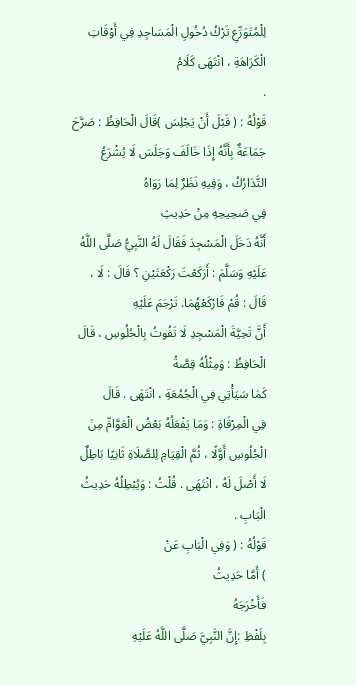لِلْمُتَوَرِّعِ تَرْكُ دُخُولِ الْمَسَاجِدِ فِي أَوْقَاتِ الْكَرَاهَةِ ، انْتَهَى كَلَامُ
.
قَوْلُهُ : ( قَبْلَ أَنْ يَجْلِسَ )قَالَ الْحَافِظُ : صَرَّحَ جَمَاعَةٌ بِأَنَّهُ إِذَا خَالَفَ وَجَلَسَ لَا يُشْرَعُ التَّدَارُكُ ، وَفِيهِ نَظَرٌ لِمَا رَوَاهُ
فِي صَحِيحِهِ مِنْ حَدِيثِ
أَنَّهُ دَخَلَ الْمَسْجِدَ فَقَالَ لَهُ النَّبِيُّ صَلَّى اللَّهُ عَلَيْهِ وَسَلَّمَ : أَرَكَعْتَ رَكْعَتَيْنِ ؟ قَالَ : لَا ، قَالَ : قُمْ فَارْكَعْهُمَا. تَرْجَمَ عَلَيْهِ
أَنَّ تَحِيَّةَ الْمَسْجِدِ لَا تَفُوتُ بِالْجُلُوسِ ، قَالَ الْحَافِظُ : وَمِثْلُهُ قِصَّةُ
كَمَا سَيَأْتِي فِي الْجُمُعَةِ ، انْتَهَى . قَالَ
فِي الْمِرْقَاةِ : وَمَا يَفْعَلُهُ بَعْضُ الْعَوَّامِّ مِنَ الْجُلُوسِ أَوَّلًا ، ثُمَّ الْقِيَامِ لِلصَّلَاةِ ثَانِيًا بَاطِلٌ لَا أَصْلَ لَهُ ، انْتَهَى . قُلْتُ : وَيُبْطِلُهُ حَدِيثُ الْبَابِ .
قَوْلُهُ : ( وَفِي الْبَابِ عَنْ
) أَمَّا حَدِيثُ
فَأَخْرَجَهُ
بِلَفْظِ :إِنَّ النَّبِيَّ صَلَّى اللَّهُ عَلَيْهِ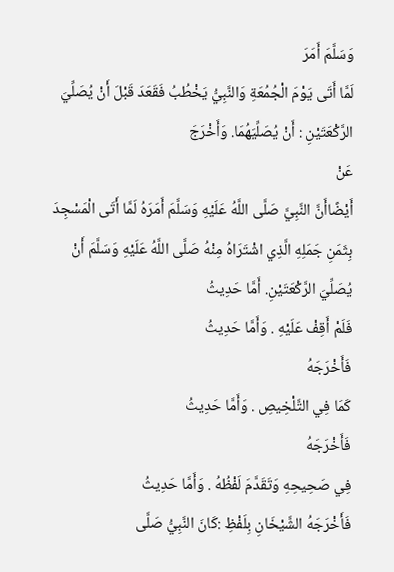وَسَلَّمَ أَمَرَ
لَمَّا أَتَى يَوْمَ الْجُمُعَةِ وَالنَّبِيُّ يَخْطُبُ فَقَعَدَ قَبْلَ أَنْ يُصَلِّيَ الرَّكْعَتَيْنِ : أَنْ يُصَلِّيَهُمَا. وَأَخْرَجَ
عَنْ
أَيْضًاأَنَّ النَّبِيَّ صَلَّى اللَّهُ عَلَيْهِ وَسَلَّمَ أَمَرَهُ لَمَّا أَتَى الْمَسْجِدَ بِثَمَنِ جَمَلِهِ الَّذِي اشْتَرَاهُ مِنْهُ صَلَّى اللَّهُ عَلَيْهِ وَسَلَّمَ أَنْ يُصَلِّيَ الرَّكْعَتَيْنِ. أَمَّا حَدِيثُ
فَلَمْ أَقِفْ عَلَيْهِ . وَأَمَّا حَدِيثُ
فَأَخْرَجَهُ
كَمَا فِي التَّلْخِيصِ . وَأَمَّا حَدِيثُ
فَأَخْرَجَهُ
فِي صَحِيحِهِ وَتَقَدَّمَ لَفْظُهُ . وَأَمَّا حَدِيثُ
فَأَخْرَجَهُ الشَّيْخَانِ بِلَفْظِ :كَانَ النَّبِيُّ صَلَّى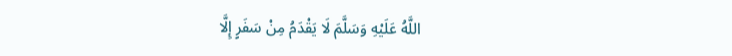اللَّهُ عَلَيْهِ وَسَلَّمَ لَا يَقْدَمُ مِنْ سَفَرٍ إِلَّا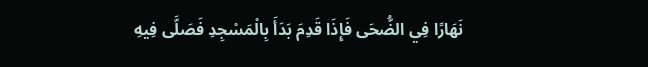نَهَارًا فِي الضُّحَى فَإِذَا قَدِمَ بَدَأَ بِالْمَسْجِدِ فَصَلَّى فِيهِ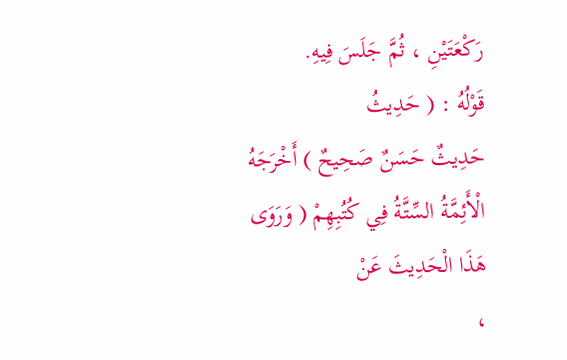رَكْعَتَيْنِ ، ثُمَّ جَلَسَ فِيهِ.
قَوْلُهُ : ( حَدِيثُ
حَدِيثٌ حَسَنٌ صَحِيحٌ ) أَخْرَجَهُ الْأَئِمَّةُ السِّتَّةُ فِي كُتُبِهِمْ ( وَرَوَى
هَذَا الْحَدِيثَ عَنْ
،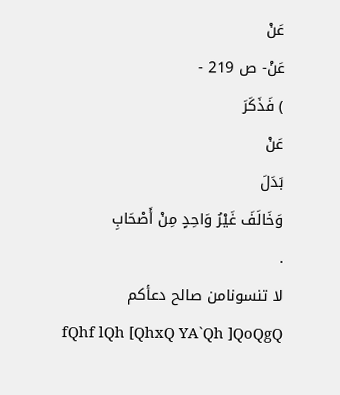عَنْ
عَنْ- ص 219 -
) فَذَكَرَ
عَنْ
بَدَلَ
وَخَالَفَ غَيْرُ وَاحِدٍ مِنْ أَصْحَابِ
.
لا تنسونامن صالح دعأكم
fQhf lQh [QhxQ YA`Qh ]QoQgQ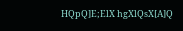HQpQ]E;ElX hgXlQsX[A]Q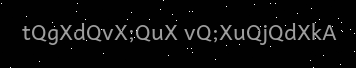tQgXdQvX;QuX vQ;XuQjQdXkA